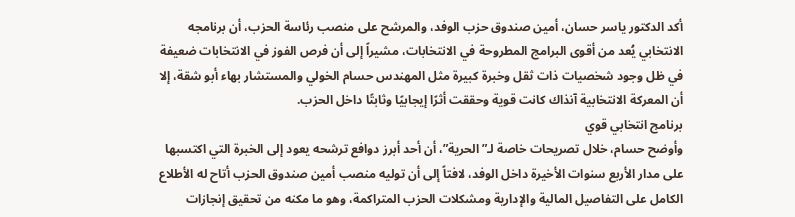أكد الدكتور ياسر حسان، أمين صندوق حزب الوفد، والمرشح على منصب رئاسة الحزب، أن برنامجه الانتخابي يُعد من أقوى البرامج المطروحة في الانتخابات، مشيراً إلى أن فرص الفوز في الانتخابات ضعيفة في ظل وجود شخصيات ذات ثقل وخبرة كبيرة مثل المهندس حسام الخولي والمستشار بهاء أبو شقة، إلا أن المعركة الانتخابية آنذاك كانت قوية وحققت أثرًا إيجابيًا وثابتًا داخل الحزب.
برنامج انتخابي قوي
وأوضح حسام، خلال تصريحات خاصة لـ”الحرية”، أن أحد أبرز دوافع ترشحه يعود إلى الخبرة التي اكتسبها على مدار الأربع سنوات الأخيرة داخل الوفد، لافتاً إلى أن توليه منصب أمين صندوق الحزب أتاح له الأطلاع الكامل على التفاصيل المالية والإدارية ومشكلات الحزب المتراكمة، وهو ما مكنه من تحقيق إنجازات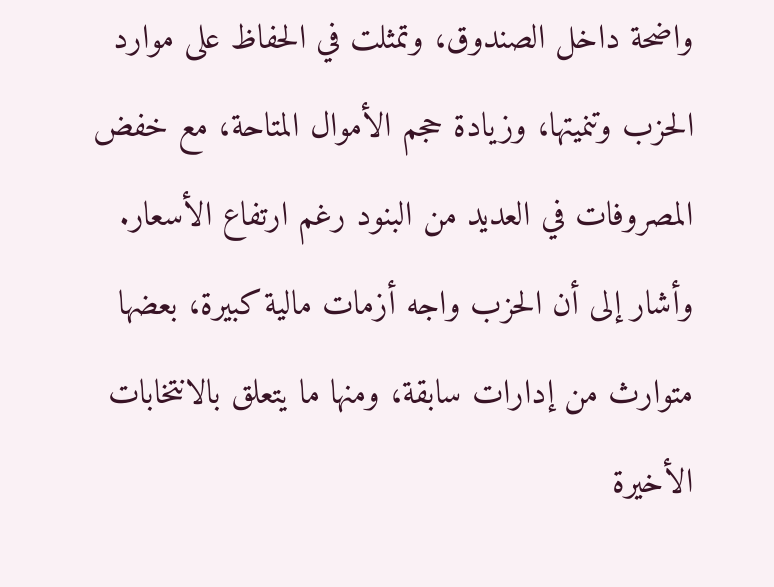واضحة داخل الصندوق، وتمثلت في الحفاظ على موارد الحزب وتنميتها، وزيادة حجم الأموال المتاحة، مع خفض المصروفات في العديد من البنود رغم ارتفاع الأسعار.
وأشار إلى أن الحزب واجه أزمات مالية كبيرة، بعضها متوارث من إدارات سابقة، ومنها ما يتعلق بالانتخابات الأخيرة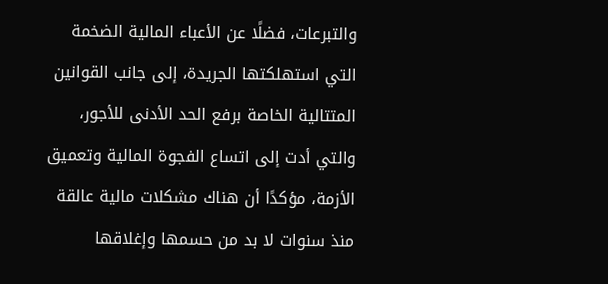والتبرعات، فضلًا عن الأعباء المالية الضخمة التي استهلكتها الجريدة، إلى جانب القوانين المتتالية الخاصة برفع الحد الأدنى للأجور، والتي أدت إلى اتساع الفجوة المالية وتعميق الأزمة، مؤكدًا أن هناك مشكلات مالية عالقة منذ سنوات لا بد من حسمها وإغلاقها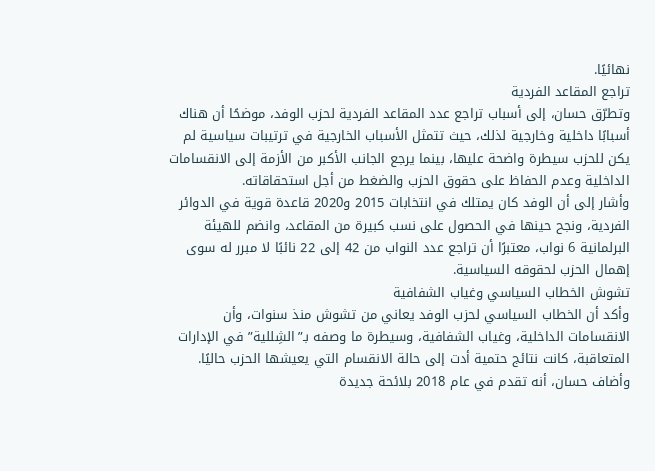نهائيًا.
تراجع المقاعد الفردية
وتطرّق حسان، إلى أسباب تراجع عدد المقاعد الفردية لحزب الوفد، موضحًا أن هناك أسبابًا داخلية وخارجية لذلك، حيث تتمثل الأسباب الخارجية في ترتيبات سياسية لم يكن للحزب سيطرة واضحة عليها، بينما يرجع الجانب الأكبر من الأزمة إلى الانقسامات الداخلية وعدم الحفاظ على حقوق الحزب والضغط من أجل استحقاقاته.
وأشار إلى أن الوفد كان يمتلك في انتخابات 2015 و2020 قاعدة قوية في الدوائر الفردية، ونجح حينها في الحصول على نسب كبيرة من المقاعد، وانضم للهيئة البرلمانية 6 نواب، معتبرًا أن تراجع عدد النواب من 42 إلى 22 نائبًا لا مبرر له سوى إهمال الحزب لحقوقه السياسية.
تشوش الخطاب السياسي وغياب الشفافية
وأكد أن الخطاب السياسي لحزب الوفد يعاني من تشوش منذ سنوات، وأن الانقسامات الداخلية، وغياب الشفافية، وسيطرة ما وصفه بـ”الشِللية” في الإدارات المتعاقبة، كانت نتائج حتمية أدت إلى حالة الانقسام التي يعيشها الحزب حاليًا.
وأضاف حسان، أنه تقدم في عام 2018 بلائحة جديدة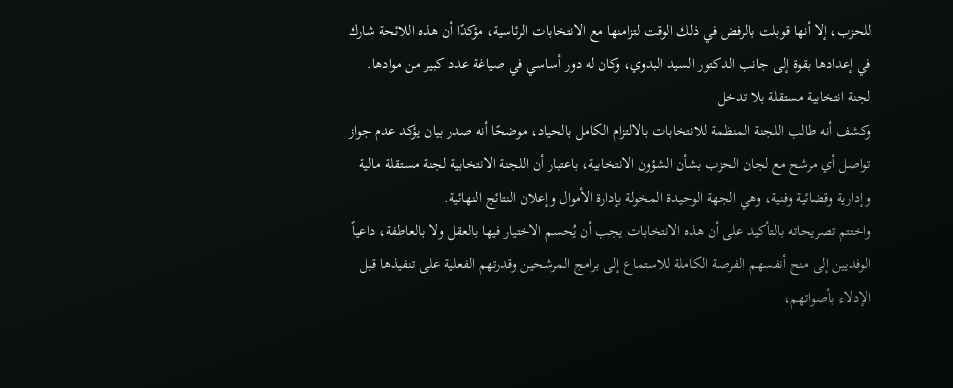للحزب، إلا أنها قوبلت بالرفض في ذلك الوقت لتزامنها مع الانتخابات الرئاسية، مؤكدًا أن هذه اللائحة شارك في إعدادها بقوة إلى جانب الدكتور السيد البدوي، وكان له دور أساسي في صياغة عدد كبير من موادها.
لجنة انتخابية مستقلة بلا تدخل
وكشف أنه طالب اللجنة المنظمة للانتخابات بالالتزام الكامل بالحياد، موضحًا أنه صدر بيان يؤكد عدم جواز تواصل أي مرشح مع لجان الحزب بشأن الشؤون الانتخابية، باعتبار أن اللجنة الانتخابية لجنة مستقلة مالية وإدارية وقضائية وفنية، وهي الجهة الوحيدة المخولة بإدارة الأموال وإعلان النتائج النهائية.
واختتم تصريحاته بالتأكيد على أن هذه الانتخابات يجب أن يُحسم الاختيار فيها بالعقل ولا بالعاطفة، داعياً الوفديين إلى منح أنفسهم الفرصة الكاملة للاستماع إلى برامج المرشحين وقدرتهم الفعلية على تنفيذها قبل الإدلاء بأصواتهم،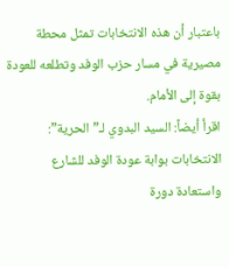باعتبار أن هذه الانتخابات تمثل محطة مصيرية في مسار حزب الوفد وتطلعه للعودة بقوة إلى الأمام.
اقرأ أيضاً: السيد البدوي لـ”الحرية”: الانتخابات بوابة عودة الوفد للشارع واستعادة دورة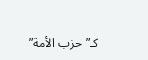كـ”حزب الأمة”